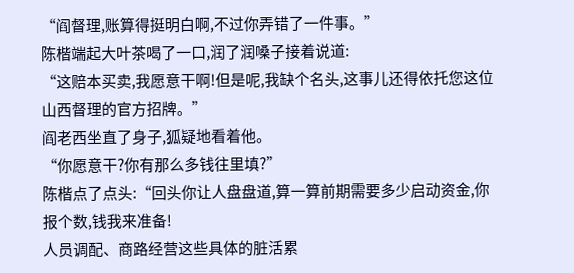“阎督理,账算得挺明白啊,不过你弄错了一件事。”
陈楷端起大叶茶喝了一口,润了润嗓子接着说道:
“这赔本买卖,我愿意干啊!但是呢,我缺个名头,这事儿还得依托您这位山西督理的官方招牌。”
阎老西坐直了身子,狐疑地看着他。
“你愿意干?你有那么多钱往里填?”
陈楷点了点头:“回头你让人盘盘道,算一算前期需要多少启动资金,你报个数,钱我来准备!
人员调配、商路经营这些具体的脏活累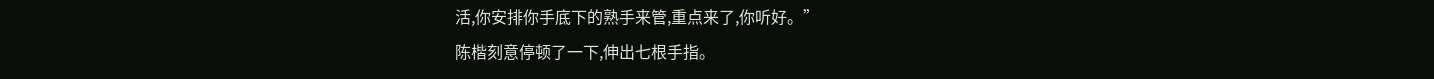活,你安排你手底下的熟手来管,重点来了,你听好。”
陈楷刻意停顿了一下,伸出七根手指。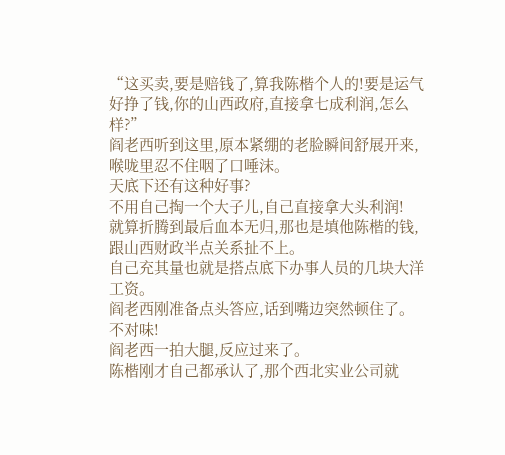“这买卖,要是赔钱了,算我陈楷个人的!要是运气好挣了钱,你的山西政府,直接拿七成利润,怎么样?”
阎老西听到这里,原本紧绷的老脸瞬间舒展开来,喉咙里忍不住咽了口唾沫。
天底下还有这种好事?
不用自己掏一个大子儿,自己直接拿大头利润!
就算折腾到最后血本无归,那也是填他陈楷的钱,跟山西财政半点关系扯不上。
自己充其量也就是搭点底下办事人员的几块大洋工资。
阎老西刚准备点头答应,话到嘴边突然顿住了。
不对味!
阎老西一拍大腿,反应过来了。
陈楷刚才自己都承认了,那个西北实业公司就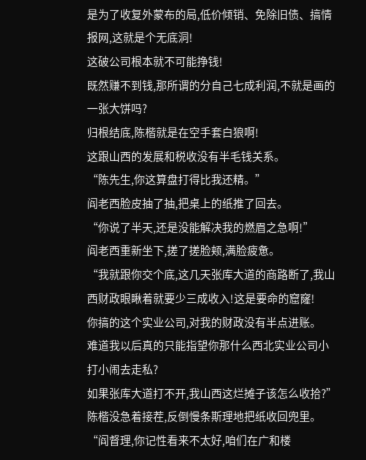是为了收复外蒙布的局,低价倾销、免除旧债、搞情报网,这就是个无底洞!
这破公司根本就不可能挣钱!
既然赚不到钱,那所谓的分自己七成利润,不就是画的一张大饼吗?
归根结底,陈楷就是在空手套白狼啊!
这跟山西的发展和税收没有半毛钱关系。
“陈先生,你这算盘打得比我还精。”
阎老西脸皮抽了抽,把桌上的纸推了回去。
“你说了半天,还是没能解决我的燃眉之急啊!”
阎老西重新坐下,搓了搓脸颊,满脸疲惫。
“我就跟你交个底,这几天张库大道的商路断了,我山西财政眼瞅着就要少三成收入!这是要命的窟窿!
你搞的这个实业公司,对我的财政没有半点进账。
难道我以后真的只能指望你那什么西北实业公司小打小闹去走私?
如果张库大道打不开,我山西这烂摊子该怎么收拾?”
陈楷没急着接茬,反倒慢条斯理地把纸收回兜里。
“阎督理,你记性看来不太好,咱们在广和楼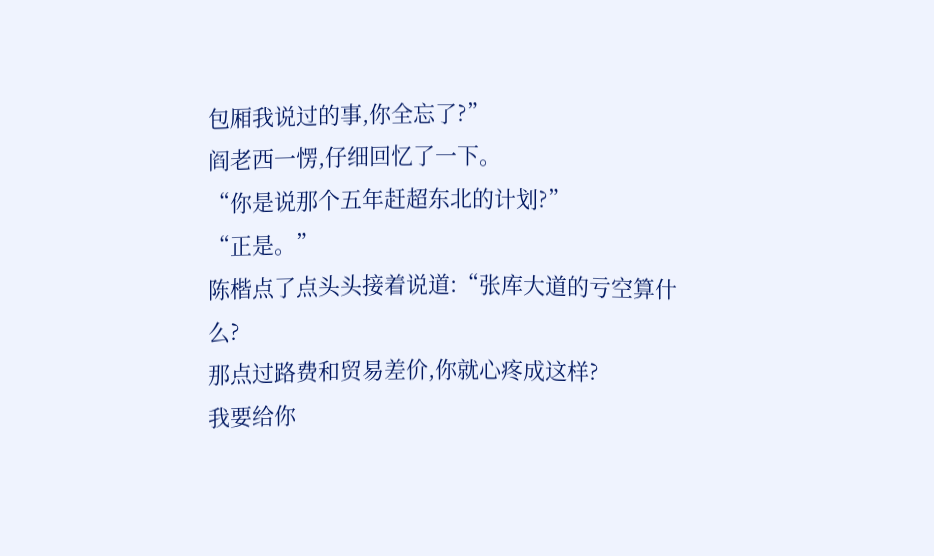包厢我说过的事,你全忘了?”
阎老西一愣,仔细回忆了一下。
“你是说那个五年赶超东北的计划?”
“正是。”
陈楷点了点头头接着说道:“张库大道的亏空算什么?
那点过路费和贸易差价,你就心疼成这样?
我要给你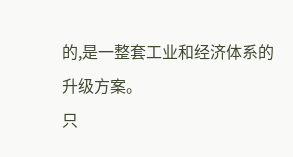的,是一整套工业和经济体系的升级方案。
只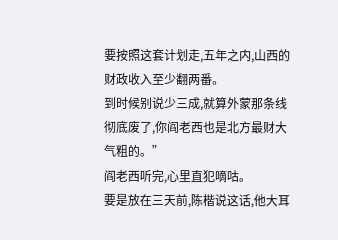要按照这套计划走,五年之内,山西的财政收入至少翻两番。
到时候别说少三成,就算外蒙那条线彻底废了,你阎老西也是北方最财大气粗的。”
阎老西听完,心里直犯嘀咕。
要是放在三天前,陈楷说这话,他大耳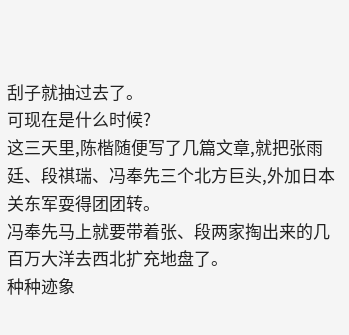刮子就抽过去了。
可现在是什么时候?
这三天里,陈楷随便写了几篇文章,就把张雨廷、段祺瑞、冯奉先三个北方巨头,外加日本关东军耍得团团转。
冯奉先马上就要带着张、段两家掏出来的几百万大洋去西北扩充地盘了。
种种迹象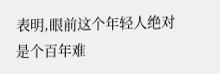表明,眼前这个年轻人绝对是个百年难